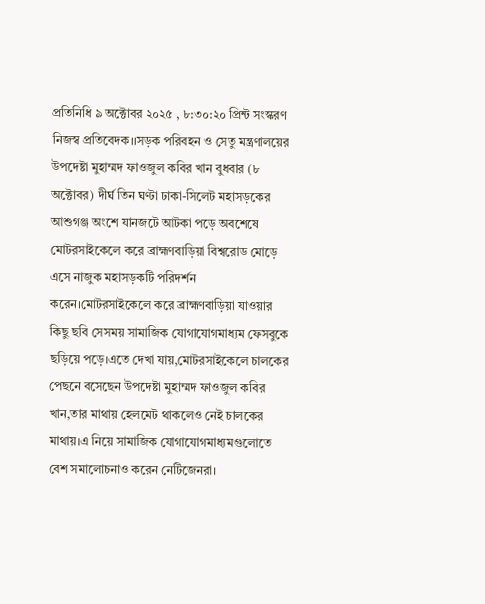প্রতিনিধি ৯ অক্টোবর ২০২৫ , ৮:৩০:২০ প্রিন্ট সংস্করণ
নিজস্ব প্রতিবেদক।।সড়ক পরিবহন ও সেতু মন্ত্রণালয়ের উপদেষ্টা মুহাম্মদ ফাওজুল কবির খান বুধবার (৮ অক্টোবর) দীর্ঘ তিন ঘণ্টা ঢাকা-সিলেট মহাসড়কের আশুগঞ্জ অংশে যানজটে আটকা পড়ে অবশেষে মোটরসাইকেলে করে ব্রাহ্মণবাড়িয়া বিশ্বরোড মোড়ে এসে নাজুক মহাসড়কটি পরিদর্শন করেন।মোটরসাইকেলে করে ব্রাহ্মণবাড়িয়া যাওয়ার কিছু ছবি সেসময় সামাজিক যোগাযোগমাধ্যম ফেসবুকে ছড়িয়ে পড়ে।এতে দেখা যায়,মোটরসাইকেলে চালকের পেছনে বসেছেন উপদেষ্টা মুহাম্মদ ফাওজুল কবির খান,তার মাথায় হেলমেট থাকলেও নেই চালকের মাথায়।এ নিয়ে সামাজিক যোগাযোগমাধ্যমগুলোতে বেশ সমালোচনাও করেন নেটিজেনরা।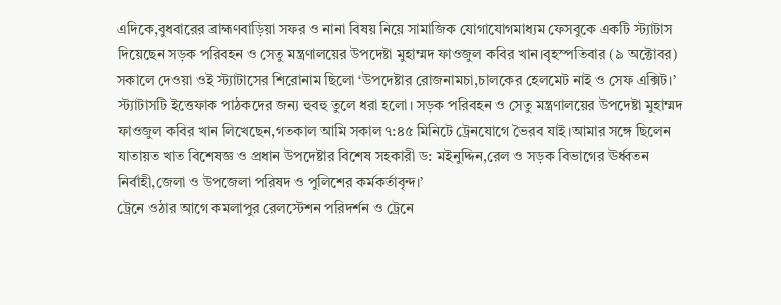এদিকে,বুধবারের ব্রাহ্মণবাড়িয়া সফর ও নানা বিষয় নিয়ে সামাজিক যোগাযোগমাধ্যম ফেসবুকে একটি স্ট্যাটাস দিয়েছেন সড়ক পরিবহন ও সেতু মন্ত্রণালয়ের উপদেষ্টা মুহাম্মদ ফাওজুল কবির খান।বৃহস্পতিবার (৯ অক্টোবর) সকালে দেওয়া ওই স্ট্যাটাসের শিরোনাম ছিলো ‘উপদেষ্টার রোজনামচা,চালকের হেলমেট নাই ও সেফ এক্সিট।’
স্ট্যাটাসটি ইত্তেফাক পাঠকদের জন্য হুবহু তুলে ধরা হলো। সড়ক পরিবহন ও সেতু মন্ত্রণালয়ের উপদেষ্টা মুহাম্মদ ফাওজুল কবির খান লিখেছেন,গতকাল আমি সকাল ৭:৪৫ মিনিটে ট্রেনযোগে ভৈরব যাই।আমার সঙ্গে ছিলেন যাতায়ত খাত বিশেষজ্ঞ ও প্রধান উপদেষ্টার বিশেষ সহকারী ড: মইনুদ্দিন,রেল ও সড়ক বিভাগের ঊর্ধ্বতন নির্বাহী,জেলা ও উপজেলা পরিষদ ও পুলিশের কর্মকর্তাবৃন্দ।’
ট্রেনে ওঠার আগে কমলাপুর রেলস্টেশন পরিদর্শন ও ট্রেনে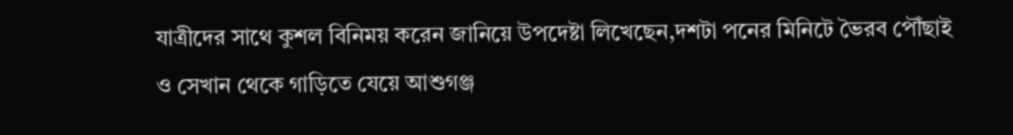যাত্রীদের সাথে কুশল বিনিময় করেন জানিয়ে উপদেষ্টা লিখেছেন,দশটা পনের মিনিটে ভৈরব পৌঁছাই ও সেখান থেকে গাড়িতে যেয়ে আশুগঞ্জ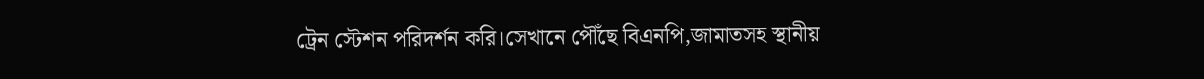ট্রেন স্টেশন পরিদর্শন করি।সেখানে পৌঁছে বিএনপি,জামাতসহ স্থানীয়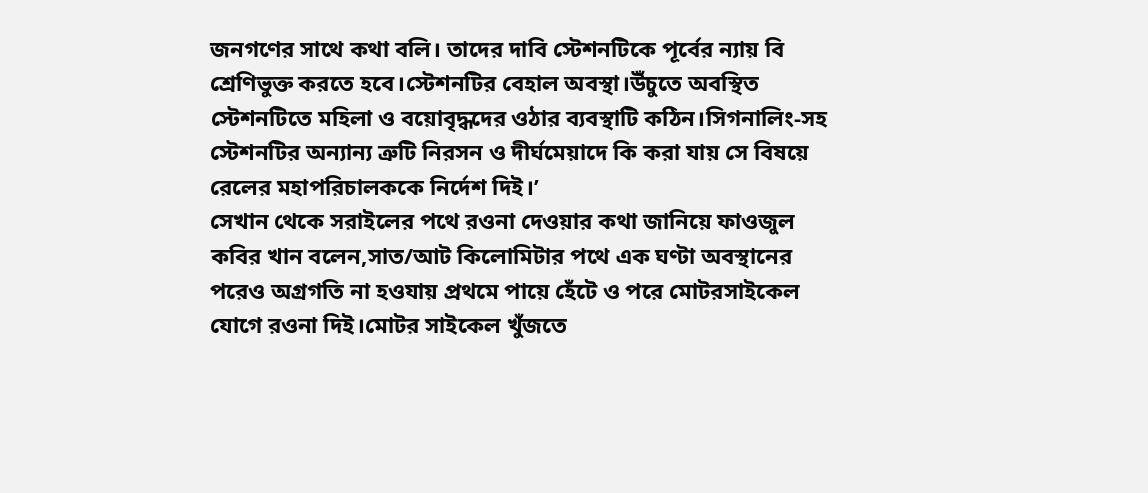জনগণের সাথে কথা বলি। তাদের দাবি স্টেশনটিকে পূর্বের ন্যায় বি শ্রেণিভুক্ত করতে হবে।স্টেশনটির বেহাল অবস্থা।উঁচুতে অবস্থিত স্টেশনটিতে মহিলা ও বয়োবৃদ্ধদের ওঠার ব্যবস্থাটি কঠিন।সিগনালিং-সহ স্টেশনটির অন্যান্য ত্রুটি নিরসন ও দীর্ঘমেয়াদে কি করা যায় সে বিষয়ে রেলের মহাপরিচালককে নির্দেশ দিই।’
সেখান থেকে সরাইলের পথে রওনা দেওয়ার কথা জানিয়ে ফাওজুল কবির খান বলেন,সাত/আট কিলোমিটার পথে এক ঘণ্টা অবস্থানের পরেও অগ্রগতি না হওযায় প্রথমে পায়ে হেঁটে ও পরে মোটরসাইকেল যোগে রওনা দিই।মোটর সাইকেল খুঁজতে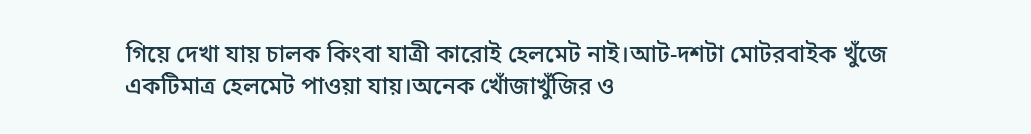গিয়ে দেখা যায় চালক কিংবা যাত্রী কারোই হেলমেট নাই।আট-দশটা মোটরবাইক খুঁজে একটিমাত্র হেলমেট পাওয়া যায়।অনেক খোঁজাখুঁজির ও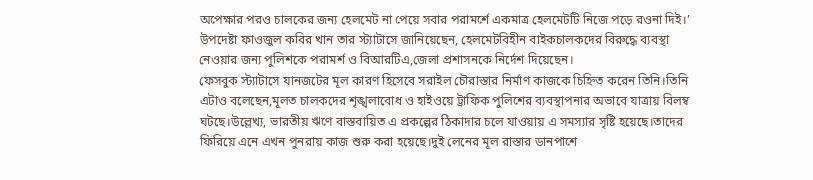অপেক্ষার পরও চালকের জন্য হেলমেট না পেয়ে সবার পরামর্শে একমাত্র হেলমেটটি নিজে পড়ে রওনা দিই।’
উপদেষ্টা ফাওজুল কবির খান তার স্ট্যাটাসে জানিয়েছেন, হেলমেটবিহীন বাইকচালকদের বিরুদ্ধে ব্যবস্থা নেওয়ার জন্য পুলিশকে পরামর্শ ও বিআরটিএ,জেলা প্রশাসনকে নির্দেশ দিয়েছেন।
ফেসবুক স্ট্যাটাসে যানজটের মূল কারণ হিসেবে সরাইল চৌরাস্তার নির্মাণ কাজকে চিহ্নিত করেন তিনি।তিনি এটাও বলেছেন,মূলত চালকদের শৃঙ্খলাবোধ ও হাইওয়ে ট্রাফিক পুলিশের ব্যবস্থাপনার অভাবে যাত্রায় বিলম্ব ঘটছে।উল্লেখ্য, ভারতীয় ঋণে বাস্তবায়িত এ প্রকল্পের ঠিকাদার চলে যাওয়ায় এ সমস্যার সৃষ্টি হয়েছে।তাদের ফিরিয়ে এনে এখন পুনরায় কাজ শুরু করা হয়েছে।দুই লেনের মূল রাস্তার ডানপাশে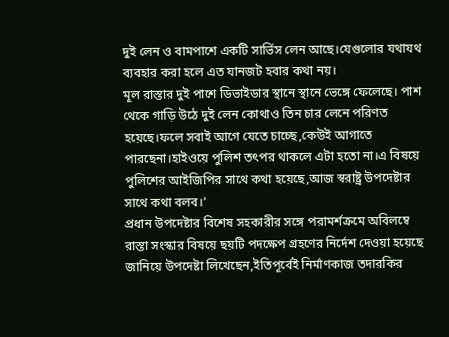দুই লেন ও বামপাশে একটি সার্ভিস লেন আছে।যেগুলোর যথাযথ ব্যবহার করা হলে এত যানজট হবার কথা নয়।
মূল রাস্তার দুই পাশে ডিভাইডার স্থানে স্থানে ভেঙ্গে ফেলেছে। পাশ থেকে গাড়ি উঠে দুই লেন কোথাও তিন চার লেনে পরিণত হয়েছে।ফলে সবাই আগে যেতে চাচ্ছে,কেউই আগাতে পারছেনা।হাইওয়ে পুলিশ তৎপর থাকলে এটা হতো না।এ বিষয়ে পুলিশের আইজিপির সাথে কথা হয়েছে,আজ স্বরাষ্ট্র উপদেষ্টার সাথে কথা বলব।’
প্রধান উপদেষ্টার বিশেষ সহকারীর সঙ্গে পরামর্শক্রমে অবিলম্বে রাস্তা সংস্কার বিষয়ে ছয়টি পদক্ষেপ গ্রহণের নির্দেশ দেওয়া হয়েছে জানিয়ে উপদেষ্টা লিখেছেন,ইতিপূর্বেই নির্মাণকাজ তদারকির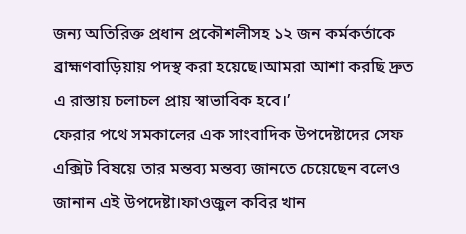জন্য অতিরিক্ত প্রধান প্রকৌশলীসহ ১২ জন কর্মকর্তাকে ব্রাহ্মণবাড়িয়ায় পদস্থ করা হয়েছে।আমরা আশা করছি দ্রুত এ রাস্তায় চলাচল প্রায় স্বাভাবিক হবে।’
ফেরার পথে সমকালের এক সাংবাদিক উপদেষ্টাদের সেফ এক্সিট বিষয়ে তার মন্তব্য মন্তব্য জানতে চেয়েছেন বলেও জানান এই উপদেষ্টা।ফাওজুল কবির খান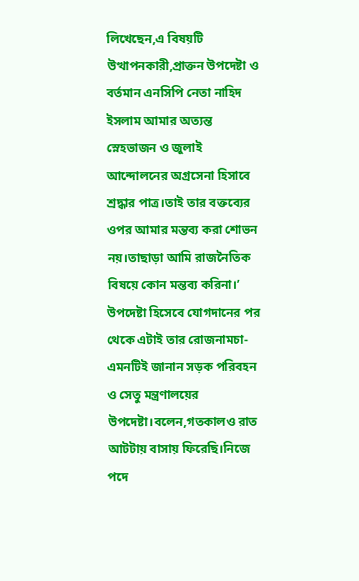লিখেছেন,এ বিষয়টি উত্থাপনকারী,প্রাক্তন উপদেষ্টা ও বর্তমান এনসিপি নেতা নাহিদ ইসলাম আমার অত্যন্ত স্নেহভাজন ও জুলাই আন্দোলনের অগ্রসেনা হিসাবে শ্রদ্ধার পাত্র।তাই তার বক্তব্যের ওপর আমার মন্তব্য করা শোভন নয়।তাছাড়া আমি রাজনৈতিক বিষয়ে কোন মন্তব্য করিনা।’
উপদেষ্টা হিসেবে যোগদানের পর থেকে এটাই তার রোজনামচা- এমনটিই জানান সড়ক পরিবহন ও সেতু মন্ত্রণালয়ের উপদেষ্টা।বলেন,গতকালও রাত আটটায় বাসায় ফিরেছি।নিজে পদে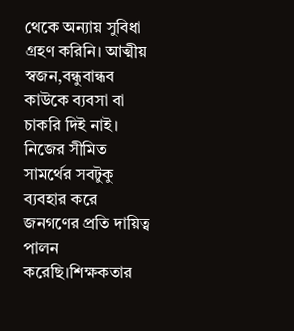থেকে অন্যায় সুবিধা গ্রহণ করিনি। আত্মীয় স্বজন,বন্ধুবান্ধব কাউকে ব্যবসা বা চাকরি দিই নাই। নিজের সীমিত সামর্থের সবটুকু ব্যবহার করে জনগণের প্রতি দায়িত্ব পালন করেছি।শিক্ষকতার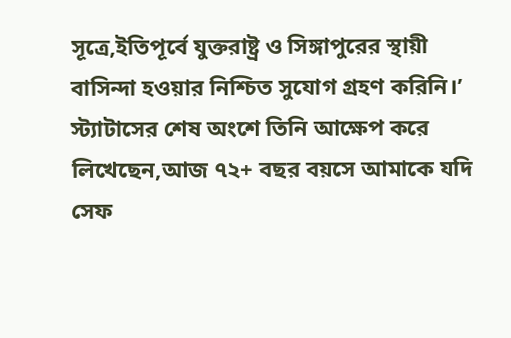সূত্রে,ইতিপূর্বে যুক্তরাষ্ট্র ও সিঙ্গাপুরের স্থায়ী বাসিন্দা হওয়ার নিশ্চিত সুযোগ গ্রহণ করিনি।’
স্ট্যাটাসের শেষ অংশে তিনি আক্ষেপ করে লিখেছেন,আজ ৭২+ বছর বয়সে আমাকে যদি সেফ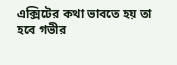এক্সিটের কথা ভাবতে হয় তা হবে গভীর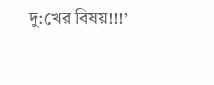দু:খের বিষয়!!!’